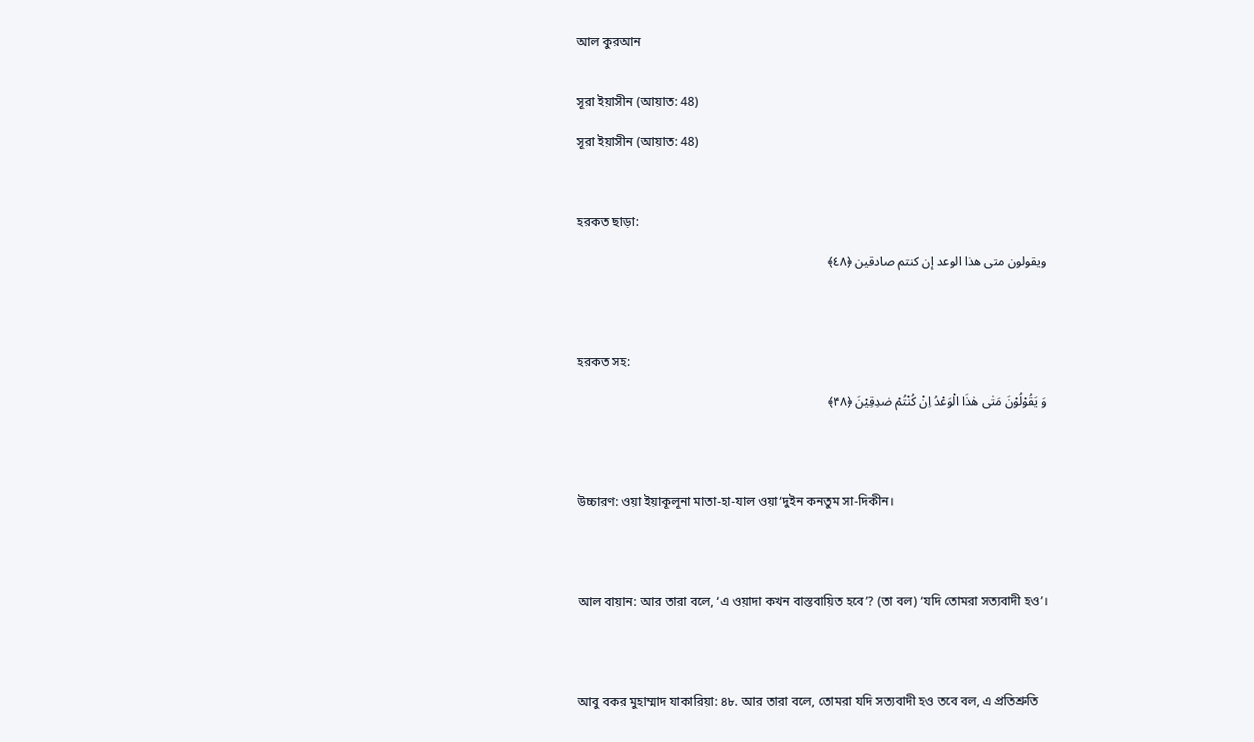আল কুরআন


সূরা ইয়াসীন (আয়াত: 48)

সূরা ইয়াসীন (আয়াত: 48)



হরকত ছাড়া:

ويقولون متى هذا الوعد إن كنتم صادقين ﴿٤٨﴾




হরকত সহ:

وَ یَقُوْلُوْنَ مَتٰی هٰذَا الْوَعْدُ اِنْ کُنْتُمْ صٰدِقِیْنَ ﴿۴۸﴾




উচ্চারণ: ওয়া ইয়াকূলূনা মাতা-হা-যাল ওয়া‘দুইন কনতুম সা-দিকীন।




আল বায়ান: আর তারা বলে, ‘এ ওয়াদা কখন বাস্তবায়িত হবে’? (তা বল) ‘যদি তোমরা সত্যবাদী হও’।




আবু বকর মুহাম্মাদ যাকারিয়া: ৪৮. আর তারা বলে, তোমরা যদি সত্যবাদী হও তবে বল, এ প্রতিশ্রুতি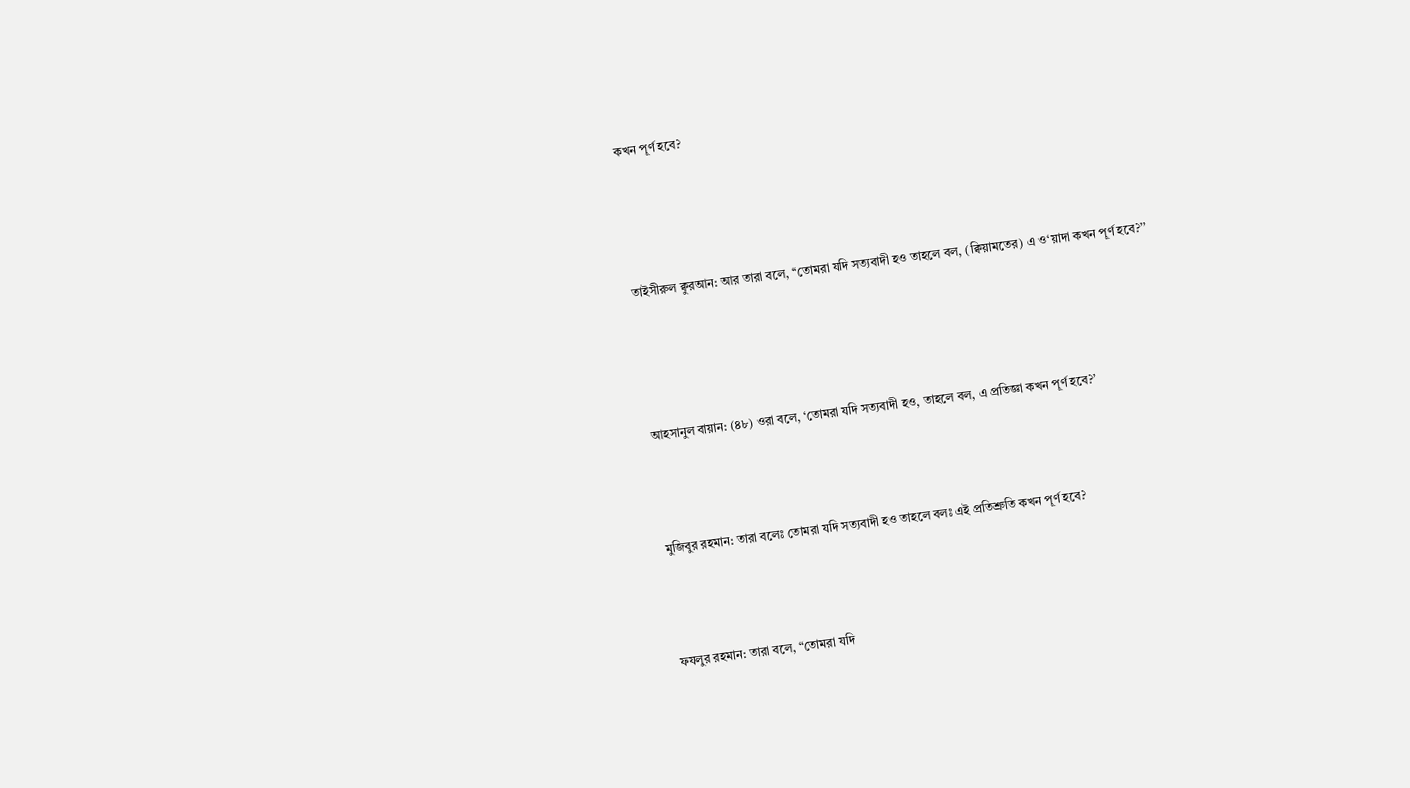কখন পূর্ণ হবে?




তাইসীরুল ক্বুরআন: আর তারা বলে, ‘‘তোমরা যদি সত্যবাদী হও তাহলে বল, (ক্বিয়ামতের) এ ও‘য়াদা কখন পূর্ণ হবে?’’




আহসানুল বায়ান: (৪৮) ওরা বলে, ‘তোমরা যদি সত্যবাদী হও, তাহলে বল, এ প্রতিজ্ঞা কখন পূর্ণ হবে?’



মুজিবুর রহমান: তারা বলেঃ তোমরা যদি সত্যবাদী হও তাহলে বলঃ এই প্রতিশ্রুতি কখন পূর্ণ হবে?



ফযলুর রহমান: তারা বলে, “তোমরা যদি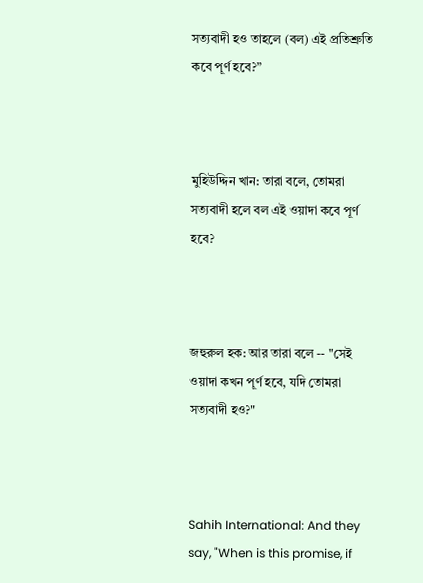সত্যবাদী হও তাহলে (বল) এই প্রতিশ্রুতি কবে পূর্ণ হবে?”



মুহিউদ্দিন খান: তারা বলে, তোমরা সত্যবাদী হলে বল এই ওয়াদা কবে পূর্ণ হবে?



জহুরুল হক: আর তারা বলে -- "সেই ওয়াদা কখন পূর্ণ হবে, যদি তোমরা সত্যবাদী হও?"



Sahih International: And they say, "When is this promise, if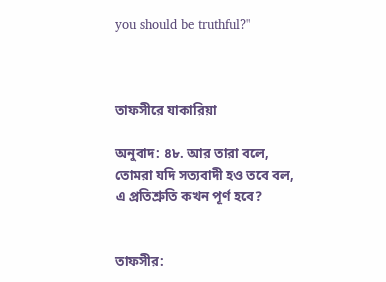you should be truthful?"



তাফসীরে যাকারিয়া

অনুবাদ: ৪৮. আর তারা বলে, তোমরা যদি সত্যবাদী হও তবে বল, এ প্রতিশ্রুতি কখন পূর্ণ হবে?


তাফসীর: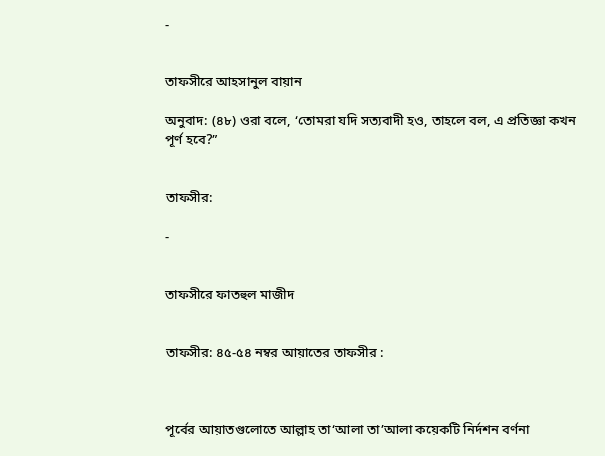-


তাফসীরে আহসানুল বায়ান

অনুবাদ: (৪৮) ওরা বলে, ‘তোমরা যদি সত্যবাদী হও, তাহলে বল, এ প্রতিজ্ঞা কখন পূর্ণ হবে?”


তাফসীর:

-


তাফসীরে ফাতহুল মাজীদ


তাফসীর: ৪৫-৫৪ নম্বর আয়াতের তাফসীর :



পূর্বের আয়াতগুলোতে আল্লাহ তা‘আলা তা’আলা কয়েকটি নির্দশন বর্ণনা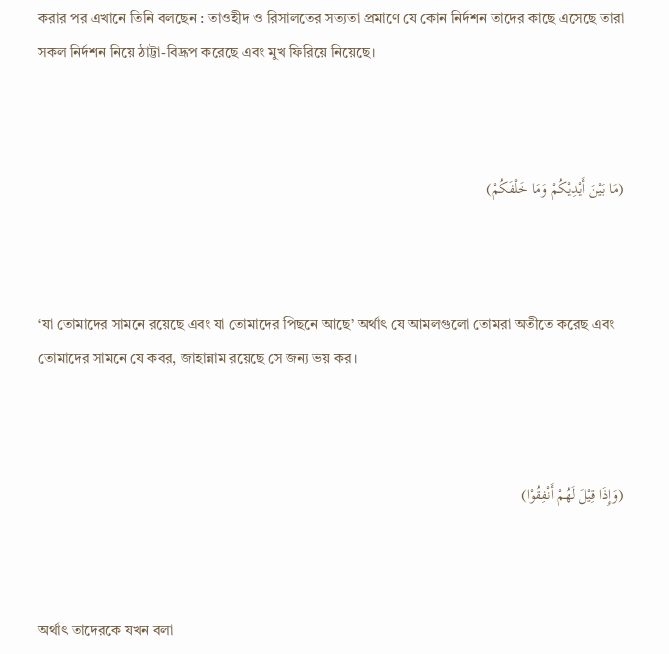করার পর এখানে তিনি বলছেন : তাওহীদ ও রিসালতের সত্যতা প্রমাণে যে কোন নির্দশন তাদের কাছে এসেছে তারা সকল নির্দশন নিয়ে ঠাট্টা-বিদ্রূপ করেছে এবং মুখ ফিরিয়ে নিয়েছে।



(مَا بَيْنَ أَيْدِيْكُمْ وَمَا خَلْفَكُمْ)



‘যা তোমাদের সামনে রয়েছে এবং যা তোমাদের পিছনে আছে’ অর্থাৎ যে আমলগুলো তোমরা অতীতে করেছ এবং তোমাদের সামনে যে কবর, জাহান্নাম রয়েছে সে জন্য ভয় কর।



(وَإِذَا قِيْلَ لَهُمْ أَنْفِقُوْا)



অর্থাৎ তাদেরকে যখন বলা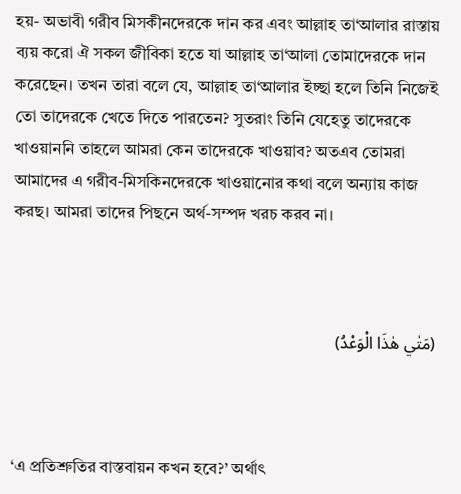হয়- অভাবী গরীব মিসকীনদেরকে দান কর এবং আল্লাহ তা‘আলার রাস্তায় ব্যয় করো ঐ সকল জীবিকা হতে যা আল্লাহ তা‘আলা তোমাদেরকে দান করেছেন। তখন তারা বলে যে, আল্লাহ তা‘আলার ইচ্ছা হলে তিনি নিজেই তো তাদেরকে খেতে দিতে পারতেন? সুতরাং তিনি যেহেতু তাদেরকে খাওয়াননি তাহলে আমরা কেন তাদেরকে খাওয়াব? অতএব তোমরা আমাদের এ গরীব-মিসকিনদেরকে খাওয়ানোর কথা বলে অন্যায় কাজ করছ। আমরা তাদের পিছনে অর্থ-সম্পদ খরচ করব না।



(مَتٰي هٰذَا الْوَعْدُ)



‘এ প্রতিশ্রুতির বাস্তবায়ন কখন হবে?’ অর্থাৎ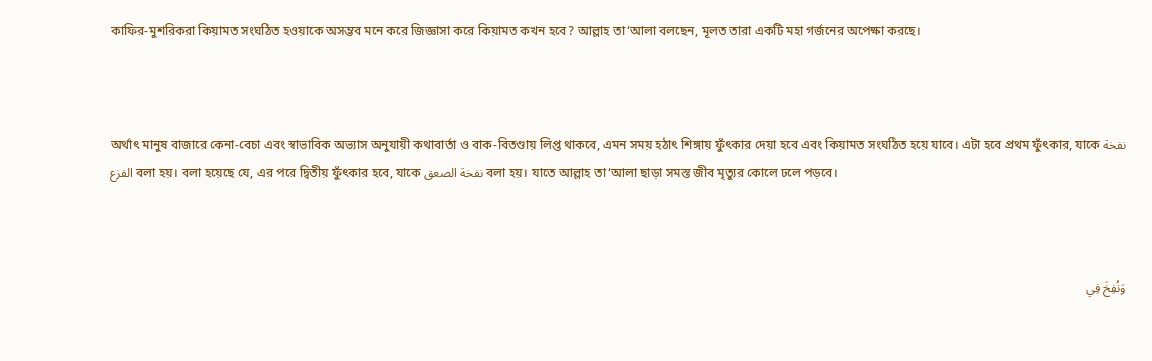কাফির-মুশরিকরা কিয়ামত সংঘঠিত হওয়াকে অসম্ভব মনে করে জিজ্ঞাসা করে কিয়ামত কখন হবে? আল্লাহ তা‘আলা বলছেন, মূলত তারা একটি মহা গর্জনের অপেক্ষা করছে।



অর্থাৎ মানুষ বাজারে কেনা-বেচা এবং স্বাভাবিক অভ্যাস অনুযায়ী কথাবার্তা ও বাক-বিতণ্ডায় লিপ্ত থাকবে, এমন সময় হঠাৎ শিঙ্গায় ফুঁৎকার দেয়া হবে এবং কিয়ামত সংঘঠিত হয়ে যাবে। এটা হবে প্রথম ফুঁৎকার, যাকে نفخة الفزع বলা হয়। বলা হয়েছে যে, এর পরে দ্বিতীয় ফুঁৎকার হবে, যাকে نفخة الصعق বলা হয়। যাতে আল্লাহ তা‘আলা ছাড়া সমস্ত জীব মৃত্যুর কোলে ঢলে পড়বে।



وَنُفِخَ فِي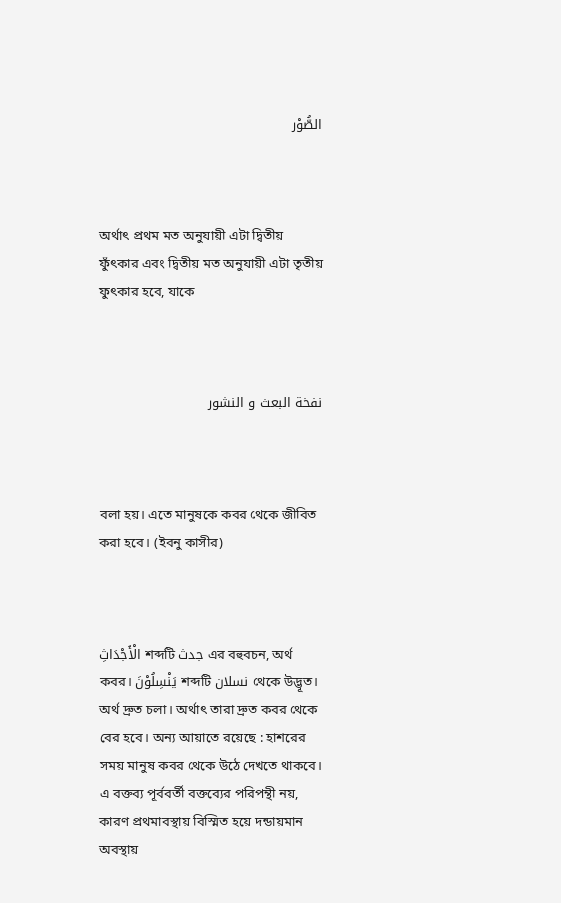الصُّوْر



অর্থাৎ প্রথম মত অনুযায়ী এটা দ্বিতীয় ফুঁৎকার এবং দ্বিতীয় মত অনুযায়ী এটা তৃতীয় ফুৎকার হবে, যাকে



نفخة البعث و النشور



বলা হয়। এতে মানুষকে কবর থেকে জীবিত করা হবে। (ইবনু কাসীর)



الْأَجْدَاثِ শব্দটি جدث এর বহুবচন, অর্থ কবর। يَنْسِلُوْنَ শব্দটি نسلان থেকে উদ্ভূত। অর্থ দ্রুত চলা। অর্থাৎ তারা দ্রুত কবর থেকে বের হবে। অন্য আয়াতে রয়েছে : হাশরের সময় মানুষ কবর থেকে উঠে দেখতে থাকবে। এ বক্তব্য পূর্ববর্তী বক্তব্যের পরিপন্থী নয়, কারণ প্রথমাবস্থায় বিস্মিত হয়ে দন্ডায়মান অবস্থায়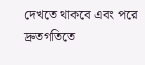দেখতে থাকবে এবং পরে দ্রুতগতিতে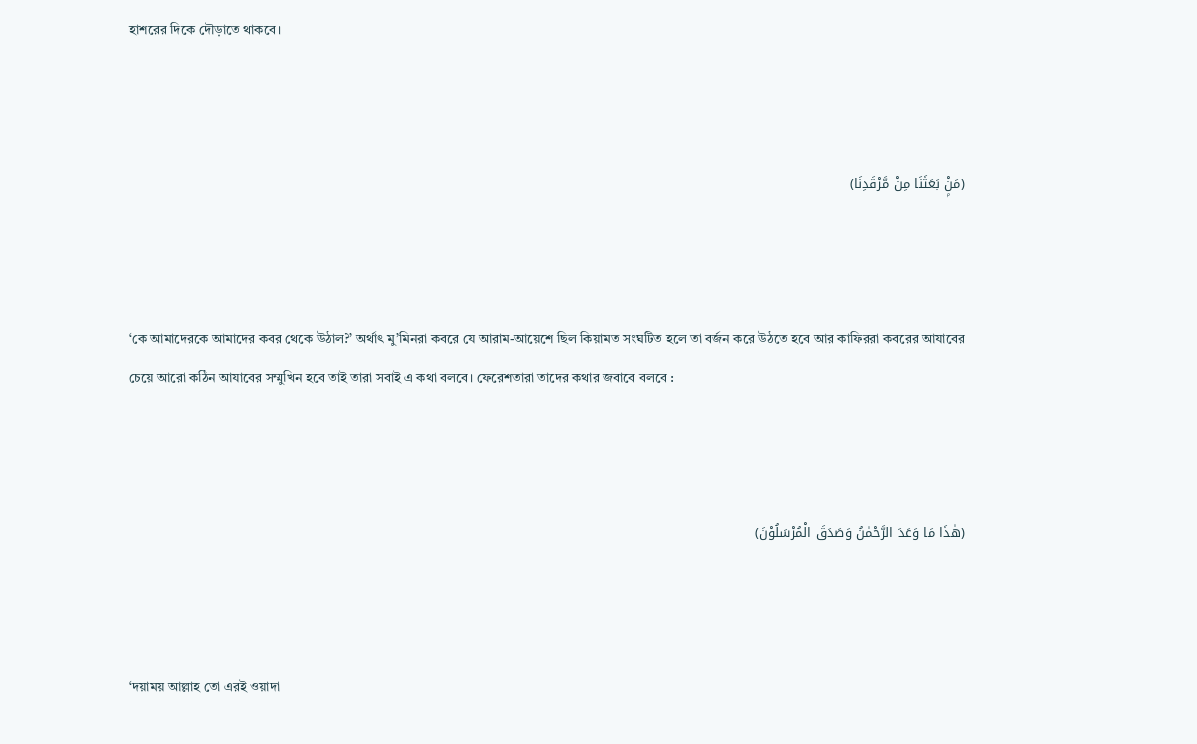হাশরের দিকে দৌড়াতে থাকবে।



(مَنْۭ بَعَثَنَا مِنْ مَّرْقَدِنَا)



‘কে আমাদেরকে আমাদের কবর থেকে উঠাল?’ অর্থাৎ মু’মিনরা কবরে যে আরাম-আয়েশে ছিল কিয়ামত সংঘটিত হলে তা বর্জন করে উঠতে হবে আর কাফিররা কবরের আযাবের চেয়ে আরো কঠিন আযাবের সম্মুখিন হবে তাই তারা সবাই এ কথা বলবে। ফেরেশতারা তাদের কথার জবাবে বলবে :



(هٰذَا مَا وَعَدَ الرَّحْمٰنُ وَصَدَقَ الْمُرْسَلُوْنَ)



‘দয়াময় আল্লাহ তো এরই ওয়াদা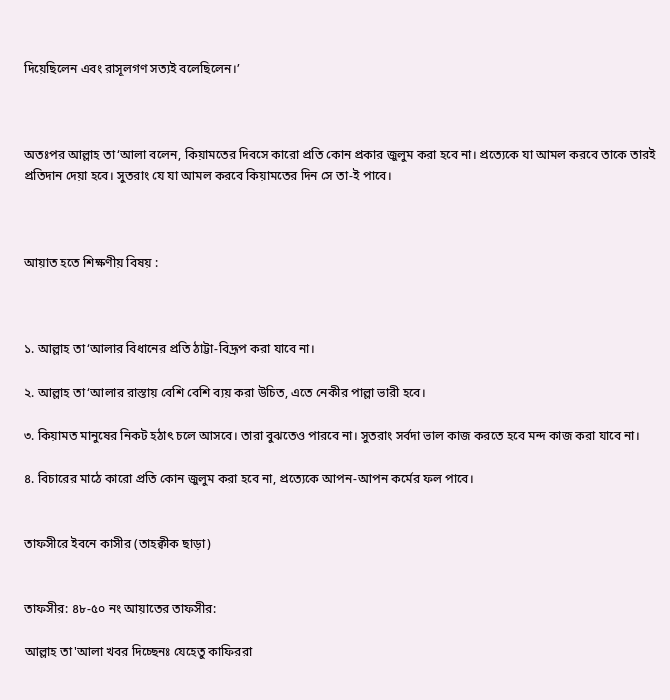দিয়েছিলেন এবং রাসূলগণ সত্যই বলেছিলেন।’



অতঃপর আল্লাহ তা‘আলা বলেন, কিয়ামতের দিবসে কারো প্রতি কোন প্রকার জুলুম করা হবে না। প্রত্যেকে যা আমল করবে তাকে তারই প্রতিদান দেয়া হবে। সুতরাং যে যা আমল করবে কিয়ামতের দিন সে তা-ই পাবে।



আয়াত হতে শিক্ষণীয় বিষয় :



১. আল্লাহ তা‘আলার বিধানের প্রতি ঠাট্টা-বিদ্রূপ করা যাবে না।

২. আল্লাহ তা‘আলার রাস্তায় বেশি বেশি ব্যয় করা উচিত, এতে নেকীর পাল্লা ভারী হবে।

৩. কিয়ামত মানুষের নিকট হঠাৎ চলে আসবে। তারা বুঝতেও পারবে না। সুতরাং সর্বদা ভাল কাজ করতে হবে মন্দ কাজ করা যাবে না।

৪. বিচারের মাঠে কারো প্রতি কোন জুলুম করা হবে না, প্রত্যেকে আপন-আপন কর্মের ফল পাবে।


তাফসীরে ইবনে কাসীর (তাহক্বীক ছাড়া)


তাফসীর: ৪৮-৫০ নং আয়াতের তাফসীর:

আল্লাহ তা'আলা খবর দিচ্ছেনঃ যেহেতু কাফিররা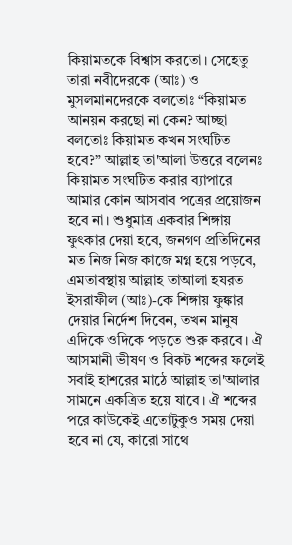কিয়ামতকে বিশ্বাস করতো। সেহেতু তারা নবীদেরকে (আঃ) ও মুসলমানদেরকে বলতোঃ “কিয়ামত আনয়ন করছো না কেন? আচ্ছা বলতোঃ কিয়ামত কখন সংঘটিত হবে?” আল্লাহ তা'আলা উত্তরে বলেনঃ কিয়ামত সংঘটিত করার ব্যাপারে আমার কোন আসবাব পত্রের প্রয়োজন হবে না। শুধুমাত্র একবার শিঙ্গায় ফুৎকার দেয়া হবে, জনগণ প্রতিদিনের মত নিজ নিজ কাজে মগ্ন হয়ে পড়বে, এমতাবস্থায় আল্লাহ তাআলা হযরত ইসরাফীল (আঃ)-কে শিঙ্গায় ফুঙ্কার দেয়ার নির্দেশ দিবেন, তখন মানুষ এদিকে ওদিকে পড়তে শুরু করবে। ঐ আসমানী ভীষণ ও বিকট শব্দের ফলেই সবাই হাশরের মাঠে আল্লাহ তা'আলার সামনে একত্রিত হয়ে যাবে। ঐ শব্দের পরে কাউকেই এতোটুকুও সময় দেয়া হবে না যে, কারো সাথে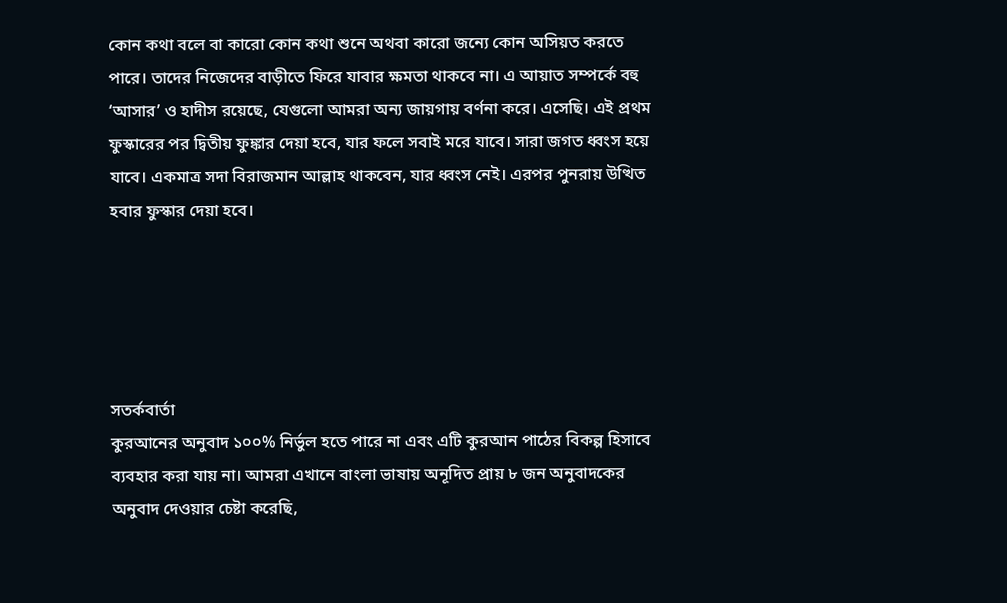কোন কথা বলে বা কারো কোন কথা শুনে অথবা কারো জন্যে কোন অসিয়ত করতে পারে। তাদের নিজেদের বাড়ীতে ফিরে যাবার ক্ষমতা থাকবে না। এ আয়াত সম্পর্কে বহু ‘আসার’ ও হাদীস রয়েছে, যেগুলো আমরা অন্য জায়গায় বর্ণনা করে। এসেছি। এই প্রথম ফুস্কারের পর দ্বিতীয় ফুঙ্কার দেয়া হবে, যার ফলে সবাই মরে যাবে। সারা জগত ধ্বংস হয়ে যাবে। একমাত্র সদা বিরাজমান আল্লাহ থাকবেন, যার ধ্বংস নেই। এরপর পুনরায় উত্থিত হবার ফুস্কার দেয়া হবে।





সতর্কবার্তা
কুরআনের অনুবাদ ১০০% নির্ভুল হতে পারে না এবং এটি কুরআন পাঠের বিকল্প হিসাবে ব্যবহার করা যায় না। আমরা এখানে বাংলা ভাষায় অনূদিত প্রায় ৮ জন অনুবাদকের অনুবাদ দেওয়ার চেষ্টা করেছি,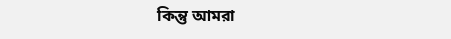কিন্তু আমরা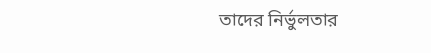তাদের নির্ভুলতার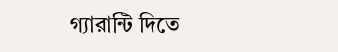গ্যারান্টি দিতে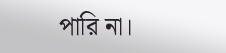পারি না।